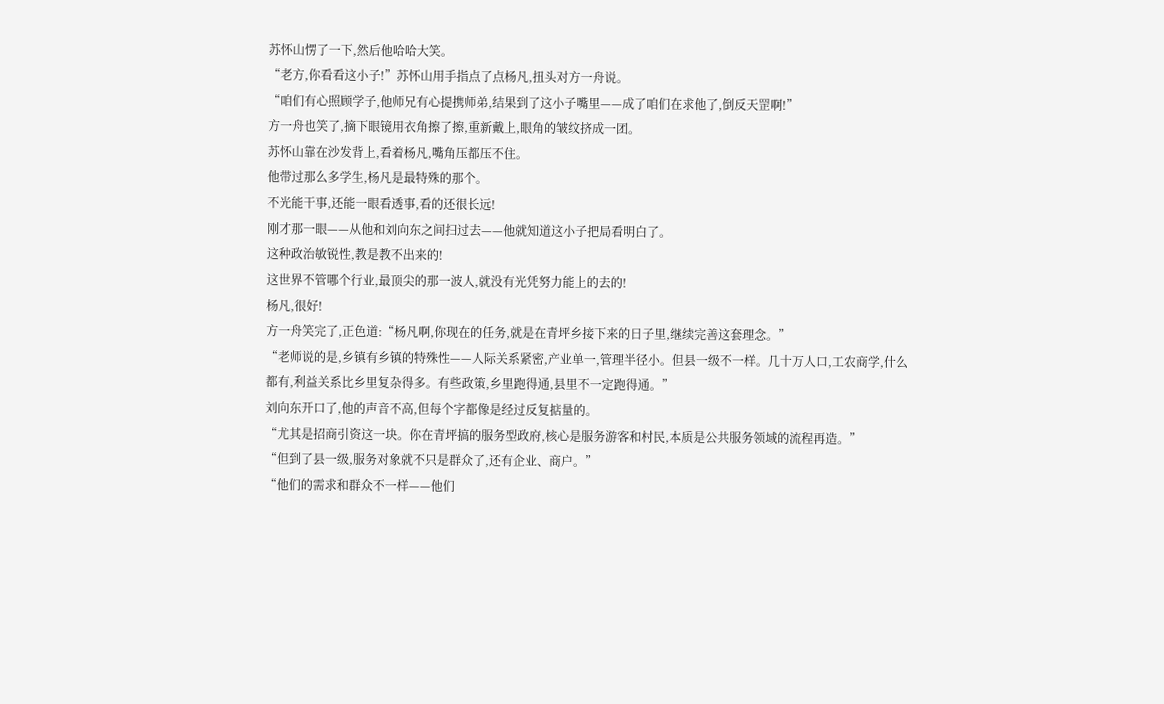苏怀山愣了一下,然后他哈哈大笑。
“老方,你看看这小子!”苏怀山用手指点了点杨凡,扭头对方一舟说。
“咱们有心照顾学子,他师兄有心提携师弟,结果到了这小子嘴里——成了咱们在求他了,倒反天罡啊!”
方一舟也笑了,摘下眼镜用衣角擦了擦,重新戴上,眼角的皱纹挤成一团。
苏怀山靠在沙发背上,看着杨凡,嘴角压都压不住。
他带过那么多学生,杨凡是最特殊的那个。
不光能干事,还能一眼看透事,看的还很长远!
刚才那一眼——从他和刘向东之间扫过去——他就知道这小子把局看明白了。
这种政治敏锐性,教是教不出来的!
这世界不管哪个行业,最顶尖的那一波人,就没有光凭努力能上的去的!
杨凡,很好!
方一舟笑完了,正色道:“杨凡啊,你现在的任务,就是在青坪乡接下来的日子里,继续完善这套理念。”
“老师说的是,乡镇有乡镇的特殊性——人际关系紧密,产业单一,管理半径小。但县一级不一样。几十万人口,工农商学,什么都有,利益关系比乡里复杂得多。有些政策,乡里跑得通,县里不一定跑得通。”
刘向东开口了,他的声音不高,但每个字都像是经过反复掂量的。
“尤其是招商引资这一块。你在青坪搞的服务型政府,核心是服务游客和村民,本质是公共服务领域的流程再造。”
“但到了县一级,服务对象就不只是群众了,还有企业、商户。”
“他们的需求和群众不一样——他们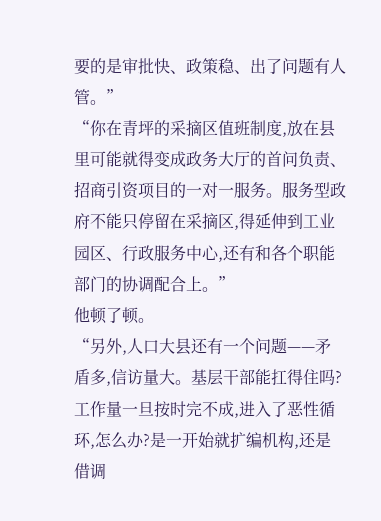要的是审批快、政策稳、出了问题有人管。”
“你在青坪的采摘区值班制度,放在县里可能就得变成政务大厅的首问负责、招商引资项目的一对一服务。服务型政府不能只停留在采摘区,得延伸到工业园区、行政服务中心,还有和各个职能部门的协调配合上。”
他顿了顿。
“另外,人口大县还有一个问题——矛盾多,信访量大。基层干部能扛得住吗?工作量一旦按时完不成,进入了恶性循环,怎么办?是一开始就扩编机构,还是借调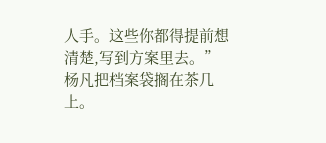人手。这些你都得提前想清楚,写到方案里去。”
杨凡把档案袋搁在茶几上。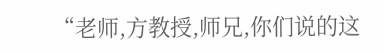“老师,方教授,师兄,你们说的这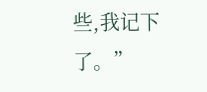些,我记下了。”